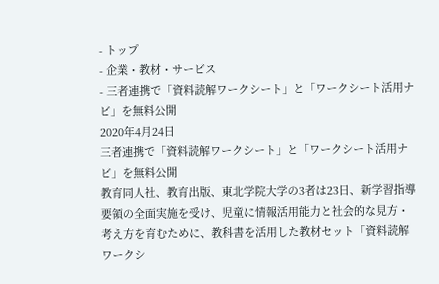- トップ
- 企業・教材・サービス
- 三者連携で「資料読解ワークシート」と「ワークシート活用ナビ」を無料公開
2020年4月24日
三者連携で「資料読解ワークシート」と「ワークシート活用ナビ」を無料公開
教育同人社、教育出版、東北学院大学の3者は23日、新学習指導要領の全面実施を受け、児童に情報活用能力と社会的な見方・考え方を育むために、教科書を活用した教材セット「資料読解ワークシ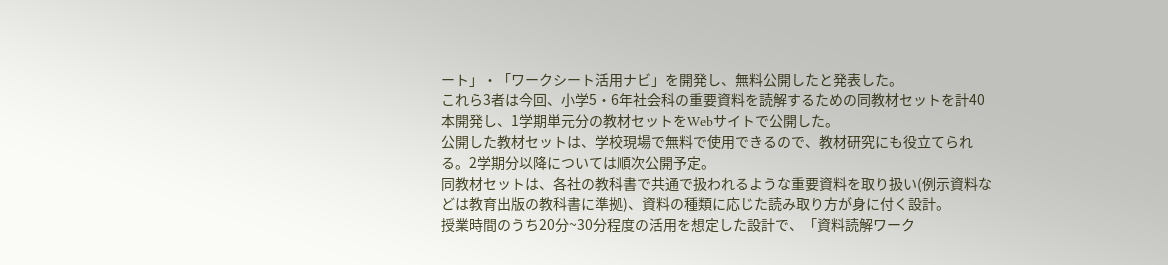ート」・「ワークシート活用ナビ」を開発し、無料公開したと発表した。
これら3者は今回、小学5・6年社会科の重要資料を読解するための同教材セットを計40本開発し、1学期単元分の教材セットをWebサイトで公開した。
公開した教材セットは、学校現場で無料で使用できるので、教材研究にも役立てられる。2学期分以降については順次公開予定。
同教材セットは、各社の教科書で共通で扱われるような重要資料を取り扱い(例示資料などは教育出版の教科書に準拠)、資料の種類に応じた読み取り方が身に付く設計。
授業時間のうち20分~30分程度の活用を想定した設計で、「資料読解ワーク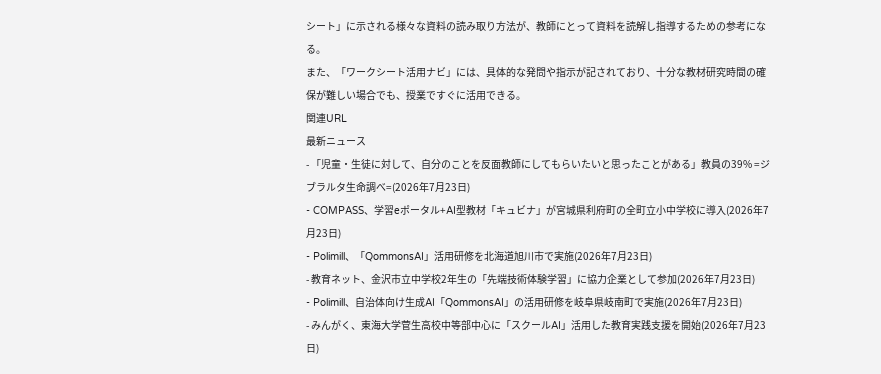シート」に示される様々な資料の読み取り方法が、教師にとって資料を読解し指導するための参考になる。
また、「ワークシート活用ナビ」には、具体的な発問や指示が記されており、十分な教材研究時間の確保が難しい場合でも、授業ですぐに活用できる。
関連URL
最新ニュース
- 「児童・生徒に対して、自分のことを反面教師にしてもらいたいと思ったことがある」教員の39% =ジブラルタ生命調べ=(2026年7月23日)
- COMPASS、学習eポータル+AI型教材「キュビナ」が宮城県利府町の全町立小中学校に導入(2026年7月23日)
- Polimill、「QommonsAI」活用研修を北海道旭川市で実施(2026年7月23日)
- 教育ネット、金沢市立中学校2年生の「先端技術体験学習」に協力企業として参加(2026年7月23日)
- Polimill、自治体向け生成AI「QommonsAI」の活用研修を岐阜県岐南町で実施(2026年7月23日)
- みんがく、東海大学菅生高校中等部中心に「スクールAI」活用した教育実践支援を開始(2026年7月23日)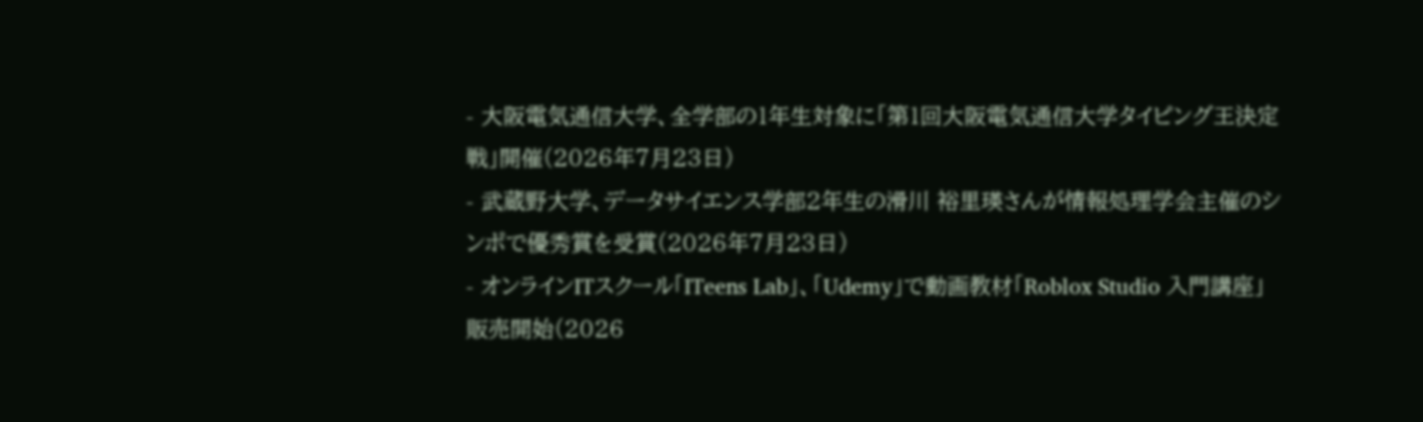- 大阪電気通信大学、全学部の1年生対象に「第1回大阪電気通信大学タイピング王決定戦」開催(2026年7月23日)
- 武蔵野大学、データサイエンス学部2年生の滑川 裕里瑛さんが情報処理学会主催のシンポで優秀賞を受賞(2026年7月23日)
- オンラインITスクール「ITeens Lab」、「Udemy」で動画教材「Roblox Studio 入門講座」販売開始(2026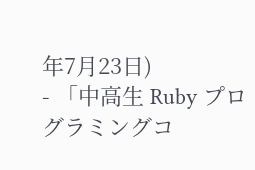年7月23日)
- 「中高生 Ruby プログラミングコ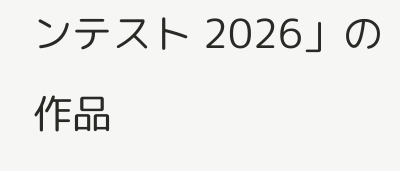ンテスト 2026」の作品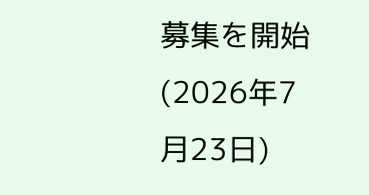募集を開始(2026年7月23日)